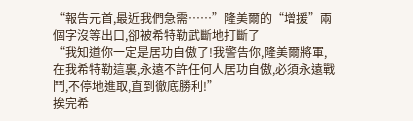“報告元首,最近我們急需……”隆美爾的“增援”兩個字沒等出口,卻被希特勒武斷地打斷了
“我知道你一定是居功自傲了!我警告你,隆美爾將軍,在我希特勒這裏,永遠不許任何人居功自傲,必須永遠戰鬥,不停地進取,直到徹底勝利!”
挨完希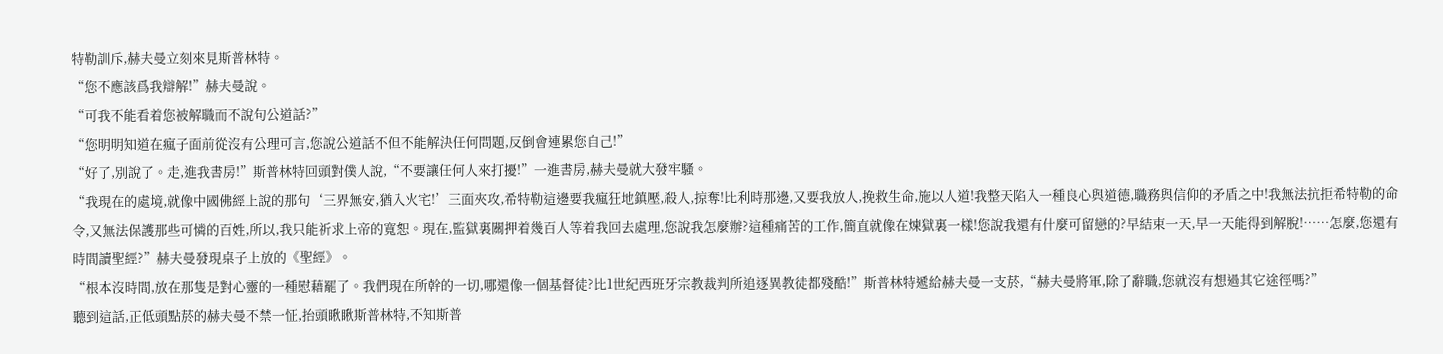特勒訓斥,赫夫曼立刻來見斯普林特。
“您不應該爲我辯解!”赫夫曼說。
“可我不能看着您被解職而不說句公道話?”
“您明明知道在瘋子面前從沒有公理可言,您說公道話不但不能解決任何問題,反倒會連累您自己!”
“好了,別說了。走,進我書房!”斯普林特回頭對僕人說,“不要讓任何人來打擾!”一進書房,赫夫曼就大發牢騷。
“我現在的處境,就像中國佛經上說的那句‘三界無安,猶入火宅!’三面夾攻,希特勒這邊要我瘋狂地鎮壓,殺人,掠奪!比利時那邊,又要我放人,挽救生命,施以人道!我整天陷入一種良心與道德,職務與信仰的矛盾之中!我無法抗拒希特勒的命令,又無法保護那些可憐的百姓,所以,我只能祈求上帝的寬恕。現在,監獄裏關押着幾百人等着我回去處理,您說我怎麼辦?這種痛苦的工作,簡直就像在煉獄裏一樣!您說我還有什麼可留戀的?早結束一天,早一天能得到解脫!……怎麼,您還有時間讀聖經?”赫夫曼發現桌子上放的《聖經》。
“根本沒時間,放在那隻是對心靈的一種慰藉罷了。我們現在所幹的一切,哪還像一個基督徒?比1世紀西班牙宗教裁判所追逐異教徒都殘酷!”斯普林特遞給赫夫曼一支菸,“赫夫曼將軍,除了辭職,您就沒有想過其它途徑嗎?”
聽到這話,正低頭點菸的赫夫曼不禁一怔,抬頭瞅瞅斯普林特,不知斯普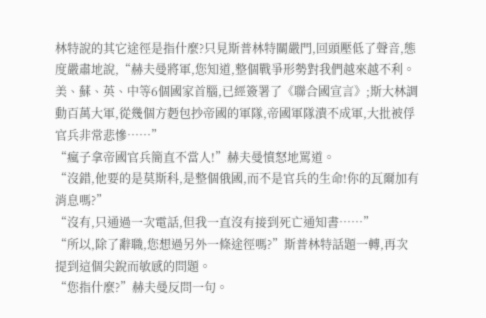林特說的其它途徑是指什麼?只見斯普林特關嚴門,回頭壓低了聲音,態度嚴肅地說,“赫夫曼將軍,您知道,整個戰爭形勢對我們越來越不利。美、蘇、英、中等6個國家首腦,已經簽署了《聯合國宣言》;斯大林調動百萬大軍,從幾個方麪包抄帝國的軍隊,帝國軍隊潰不成軍,大批被俘官兵非常悲慘……”
“瘋子拿帝國官兵簡直不當人!”赫夫曼憤怒地罵道。
“沒錯,他要的是莫斯科,是整個俄國,而不是官兵的生命!你的瓦爾加有消息嗎?”
“沒有,只通過一次電話,但我一直沒有接到死亡通知書……”
“所以,除了辭職,您想過另外一條途徑嗎?”斯普林特話題一轉,再次提到這個尖銳而敏感的問題。
“您指什麼?”赫夫曼反問一句。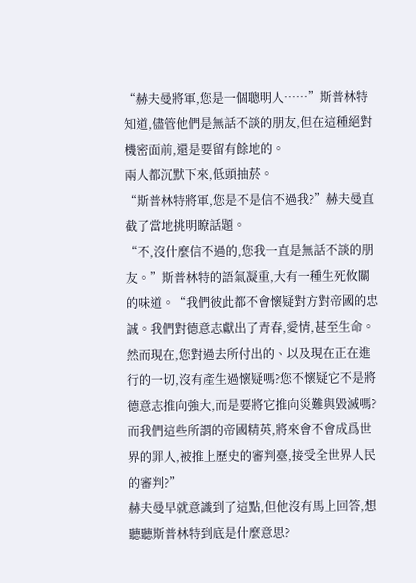“赫夫曼將軍,您是一個聰明人……”斯普林特知道,儘管他們是無話不談的朋友,但在這種絕對機密面前,還是要留有餘地的。
兩人都沉默下來,低頭抽菸。
“斯普林特將軍,您是不是信不過我?”赫夫曼直截了當地挑明瞭話題。
“不,沒什麼信不過的,您我一直是無話不談的朋友。”斯普林特的語氣凝重,大有一種生死攸關的味道。“我們彼此都不會懷疑對方對帝國的忠誠。我們對德意志獻出了青春,愛情,甚至生命。然而現在,您對過去所付出的、以及現在正在進行的一切,沒有產生過懷疑嗎?您不懷疑它不是將德意志推向強大,而是要將它推向災難與毀滅嗎?而我們這些所謂的帝國精英,將來會不會成爲世界的罪人,被推上歷史的審判臺,接受全世界人民的審判?”
赫夫曼早就意識到了這點,但他沒有馬上回答,想聽聽斯普林特到底是什麼意思?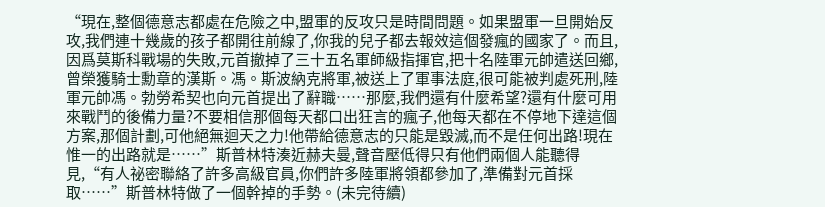“現在,整個德意志都處在危險之中,盟軍的反攻只是時間問題。如果盟軍一旦開始反攻,我們連十幾歲的孩子都開往前線了,你我的兒子都去報效這個發瘋的國家了。而且,因爲莫斯科戰場的失敗,元首撤掉了三十五名軍師級指揮官,把十名陸軍元帥遣送回鄉,曾榮獲騎士勳章的漢斯。馮。斯波納克將軍,被送上了軍事法庭,很可能被判處死刑,陸軍元帥馮。勃勞希契也向元首提出了辭職……那麼,我們還有什麼希望?還有什麼可用來戰鬥的後備力量?不要相信那個每天都口出狂言的瘋子,他每天都在不停地下達這個方案,那個計劃,可他絕無迴天之力!他帶給德意志的只能是毀滅,而不是任何出路!現在惟一的出路就是……”斯普林特湊近赫夫曼,聲音壓低得只有他們兩個人能聽得見,“有人祕密聯絡了許多高級官員,你們許多陸軍將領都參加了,準備對元首採取……”斯普林特做了一個幹掉的手勢。(未完待續)